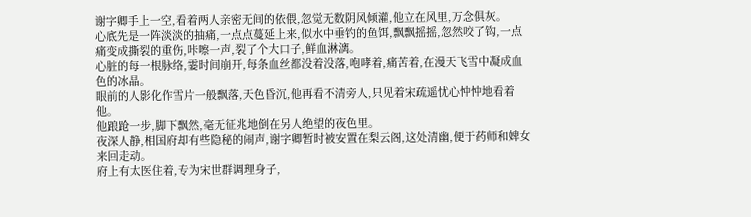谢字卿手上一空,看着两人亲密无间的依偎,忽觉无数阴风倾灌,他立在风里,万念俱灰。
心底先是一阵淡淡的抽痛,一点点蔓延上来,似水中垂钓的鱼饵,飘飘摇摇,忽然咬了钩,一点痛变成撕裂的重伤,咔嚓一声,裂了个大口子,鲜血淋漓。
心脏的每一根脉络,霎时间崩开,每条血丝都没着没落,咆哮着,痛苦着,在漫天飞雪中凝成血色的冰晶。
眼前的人影化作雪片一般飘落,天色昏沉,他再看不清旁人,只见着宋疏遥忧心忡忡地看着他。
他踉跄一步,脚下飘然,毫无征兆地倒在另人绝望的夜色里。
夜深人静,相国府却有些隐秘的闹声,谢字卿暂时被安置在梨云阁,这处清幽,便于药师和婢女来回走动。
府上有太医住着,专为宋世群调理身子,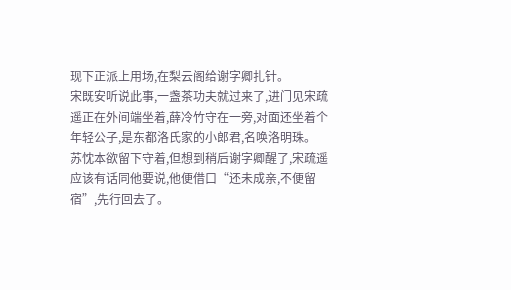现下正派上用场,在梨云阁给谢字卿扎针。
宋既安听说此事,一盏茶功夫就过来了,进门见宋疏遥正在外间端坐着,薛冷竹守在一旁,对面还坐着个年轻公子,是东都洛氏家的小郎君,名唤洛明珠。
苏忱本欲留下守着,但想到稍后谢字卿醒了,宋疏遥应该有话同他要说,他便借口“还未成亲,不便留宿”,先行回去了。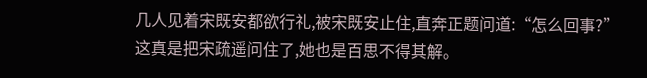几人见着宋既安都欲行礼,被宋既安止住,直奔正题问道:“怎么回事?”
这真是把宋疏遥问住了,她也是百思不得其解。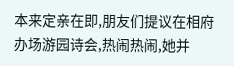本来定亲在即,朋友们提议在相府办场游园诗会,热闹热闹,她并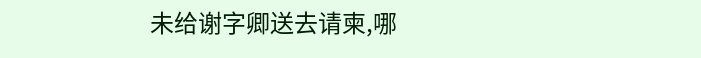未给谢字卿送去请柬,哪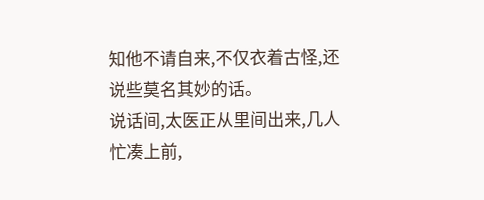知他不请自来,不仅衣着古怪,还说些莫名其妙的话。
说话间,太医正从里间出来,几人忙凑上前,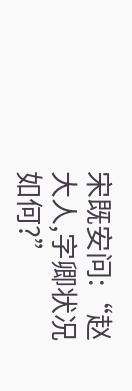宋既安问:“赵大人,字卿状况如何?”